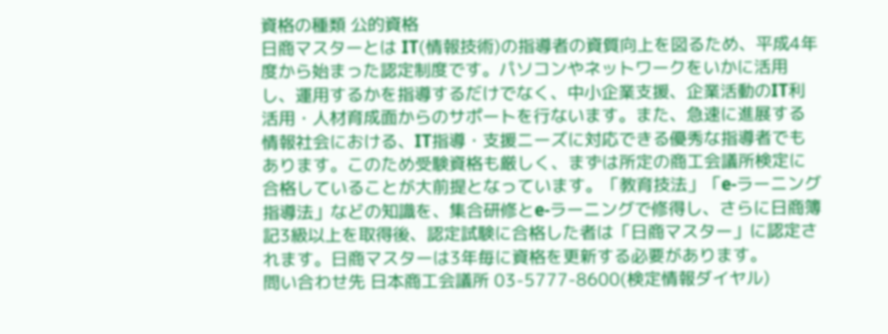資格の種類 公的資格
日商マスターとは IT(情報技術)の指導者の資質向上を図るため、平成4年度から始まった認定制度です。パソコンやネットワークをいかに活用し、運用するかを指導するだけでなく、中小企業支援、企業活動のIT利活用・人材育成面からのサポートを行ないます。また、急速に進展する情報社会における、IT指導・支援ニーズに対応できる優秀な指導者でもあります。このため受験資格も厳しく、まずは所定の商工会議所検定に合格していることが大前提となっています。「教育技法」「e-ラーニング指導法」などの知識を、集合研修とe-ラーニングで修得し、さらに日商簿記3級以上を取得後、認定試験に合格した者は「日商マスター」に認定されます。日商マスターは3年毎に資格を更新する必要があります。
問い合わせ先 日本商工会議所 03-5777-8600(検定情報ダイヤル)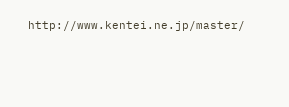http://www.kentei.ne.jp/master/